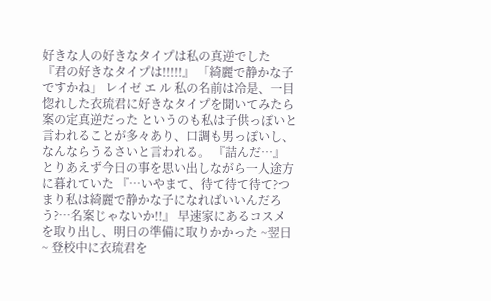好きな人の好きなタイプは私の真逆でした
『君の好きなタイプは!!!!!』 「綺麗で静かな子ですかね」 レイゼ エ ル 私の名前は冷是、一目惚れした衣琉君に好きなタイプを聞いてみたら案の定真逆だった というのも私は子供っぽいと言われることが多々あり、口調も男っぽいし、なんならうるさいと言われる。 『詰んだ…』 とりあえず今日の事を思い出しながら一人途方に暮れていた 『…いやまて、待て待て待て?つまり私は綺麗で静かな子になればいいんだろう?…名案じゃないか!!』 早速家にあるコスメを取り出し、明日の準備に取りかかった ~翌日~ 登校中に衣琉君を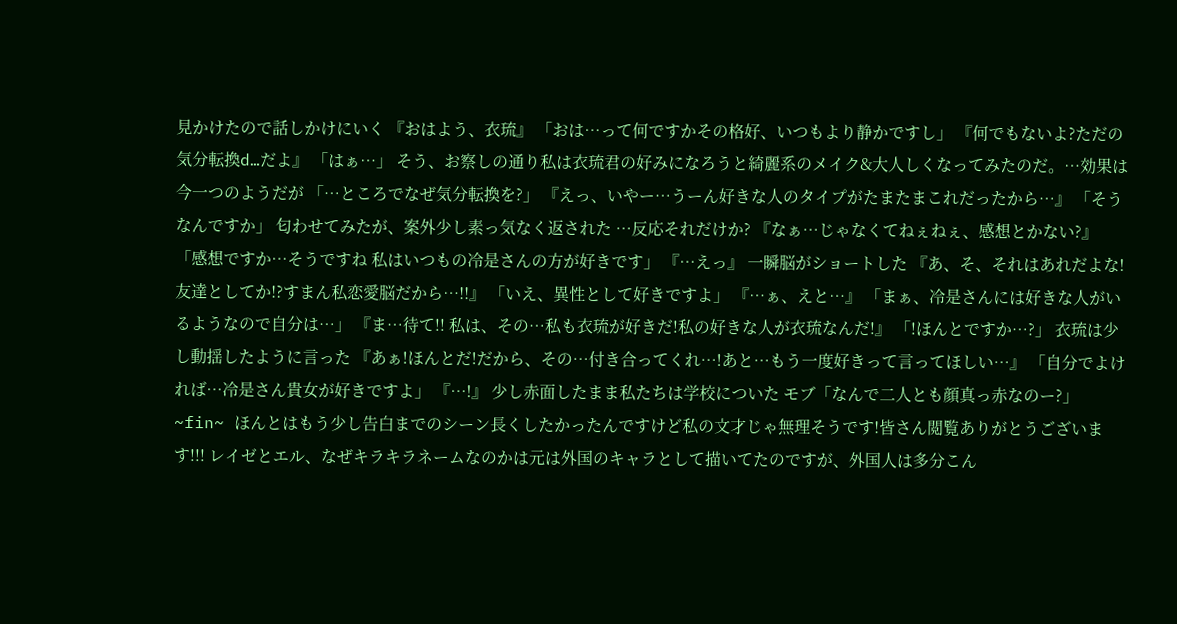見かけたので話しかけにいく 『おはよう、衣琉』 「おは…って何ですかその格好、いつもより静かですし」 『何でもないよ?ただの気分転換d…だよ』 「はぁ…」 そう、お察しの通り私は衣琉君の好みになろうと綺麗系のメイク&大人しくなってみたのだ。…効果は今一つのようだが 「…ところでなぜ気分転換を?」 『えっ、いやー…うーん好きな人のタイプがたまたまこれだったから…』 「そうなんですか」 匂わせてみたが、案外少し素っ気なく返された …反応それだけか? 『なぁ…じゃなくてねぇねぇ、感想とかない?』 「感想ですか…そうですね 私はいつもの冷是さんの方が好きです」 『…えっ』 一瞬脳がショートした 『あ、そ、それはあれだよな!友達としてか!?すまん私恋愛脳だから…!!』 「いえ、異性として好きですよ」 『…ぁ、えと…』 「まぁ、冷是さんには好きな人がいるようなので自分は…」 『ま…待て!! 私は、その…私も衣琉が好きだ!私の好きな人が衣琉なんだ!』 「!ほんとですか…?」 衣琉は少し動揺したように言った 『あぁ!ほんとだ!だから、その…付き合ってくれ…!あと…もう一度好きって言ってほしい…』 「自分でよければ…冷是さん貴女が好きですよ」 『…!』 少し赤面したまま私たちは学校についた モブ「なんで二人とも顔真っ赤なのー?」 ~fin~ ほんとはもう少し告白までのシーン長くしたかったんですけど私の文才じゃ無理そうです!皆さん閲覧ありがとうございます!!! レイゼとエル、なぜキラキラネームなのかは元は外国のキャラとして描いてたのですが、外国人は多分こん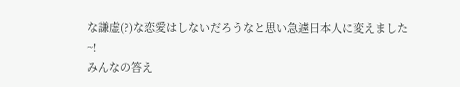な謙虚(?)な恋愛はしないだろうなと思い急遽日本人に変えました~!
みんなの答え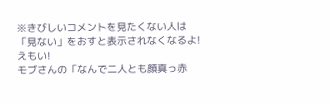※きびしいコメントを見たくない人は
「見ない」をおすと表示されなくなるよ!
えもい!
モブさんの「なんで二人とも顔真っ赤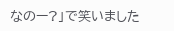なのー?」で笑いました